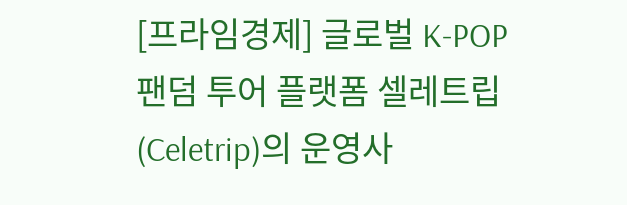[프라임경제] 글로벌 K-POP 팬덤 투어 플랫폼 셀레트립(Celetrip)의 운영사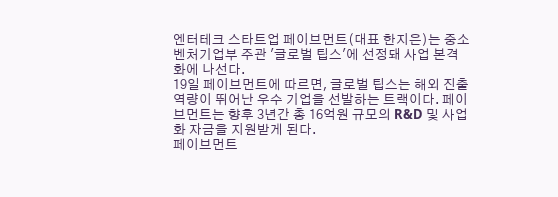엔터테크 스타트업 페이브먼트(대표 한지은)는 중소벤처기업부 주관 '글로벌 팁스'에 선정돼 사업 본격화에 나선다.
19일 페이브먼트에 따르면, 글로벌 팁스는 해외 진출 역량이 뛰어난 우수 기업을 선발하는 트랙이다. 페이브먼트는 향후 3년간 총 16억원 규모의 R&D 및 사업화 자금을 지원받게 된다.
페이브먼트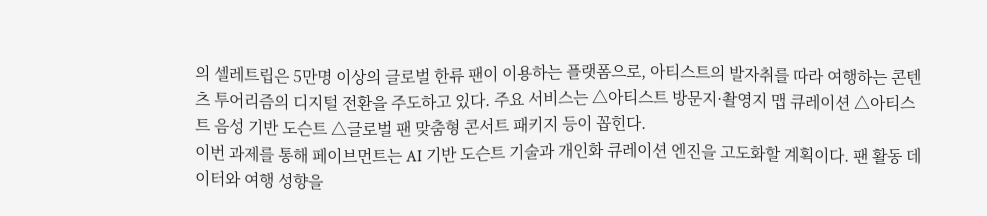의 셀레트립은 5만명 이상의 글로벌 한류 팬이 이용하는 플랫폼으로, 아티스트의 발자취를 따라 여행하는 콘텐츠 투어리즘의 디지털 전환을 주도하고 있다. 주요 서비스는 △아티스트 방문지·촬영지 맵 큐레이션 △아티스트 음성 기반 도슨트 △글로벌 팬 맞춤형 콘서트 패키지 등이 꼽힌다.
이번 과제를 통해 페이브먼트는 AI 기반 도슨트 기술과 개인화 큐레이션 엔진을 고도화할 계획이다. 팬 활동 데이터와 여행 성향을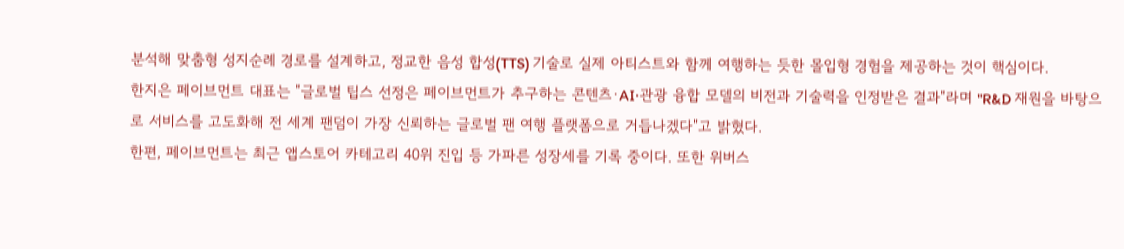분석해 맞춤형 성지순례 경로를 설계하고, 정교한 음성 합성(TTS) 기술로 실제 아티스트와 함께 여행하는 듯한 몰입형 경험을 제공하는 것이 핵심이다.
한지은 페이브먼트 대표는 "글로벌 팁스 선정은 페이브먼트가 추구하는 콘텐츠·AI·관광 융합 모델의 비전과 기술력을 인정받은 결과"라며 "R&D 재원을 바탕으로 서비스를 고도화해 전 세계 팬덤이 가장 신뢰하는 글로벌 팬 여행 플랫폼으로 거듭나겠다"고 밝혔다.
한편, 페이브먼트는 최근 앱스토어 카테고리 40위 진입 등 가파른 성장세를 기록 중이다. 또한 위버스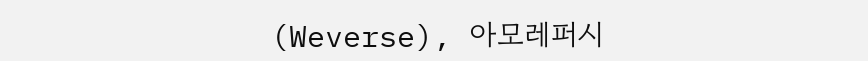(Weverse), 아모레퍼시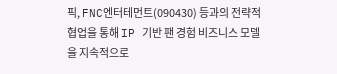픽, FNC엔터테먼트(090430) 등과의 전략적 협업을 통해 IP 기반 팬 경험 비즈니스 모델을 지속적으로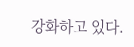강화하고 있다.